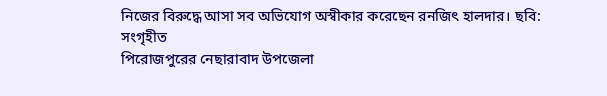নিজের বিরুদ্ধে আসা সব অভিযোগ অস্বীকার করেছেন রনজিৎ হালদার। ছবি: সংগৃহীত
পিরোজপুরের নেছারাবাদ উপজেলা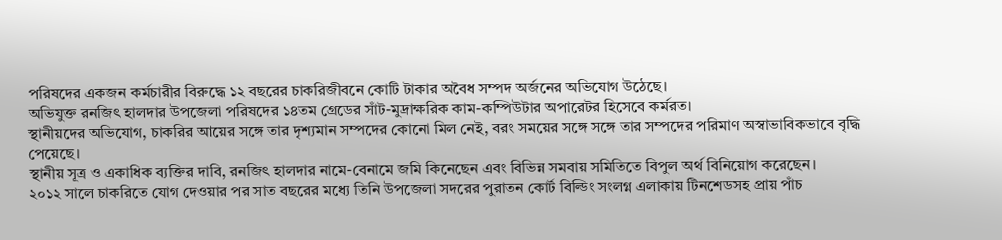পরিষদের একজন কর্মচারীর বিরুদ্ধে ১২ বছরের চাকরিজীবনে কোটি টাকার অবৈধ সম্পদ অর্জনের অভিযোগ উঠেছে।
অভিযুক্ত রনজিৎ হালদার উপজেলা পরিষদের ১৪তম গ্রেডের সাঁট-মুদ্রাক্ষরিক কাম-কম্পিউটার অপারেটর হিসেবে কর্মরত।
স্থানীয়দের অভিযোগ, চাকরির আয়ের সঙ্গে তার দৃশ্যমান সম্পদের কোনো মিল নেই, বরং সময়ের সঙ্গে সঙ্গে তার সম্পদের পরিমাণ অস্বাভাবিকভাবে বৃদ্ধি পেয়েছে।
স্থানীয় সূত্র ও একাধিক ব্যক্তির দাবি, রনজিৎ হালদার নামে-বেনামে জমি কিনেছেন এবং বিভিন্ন সমবায় সমিতিতে বিপুল অর্থ বিনিয়োগ করেছেন।
২০১২ সালে চাকরিতে যোগ দেওয়ার পর সাত বছরের মধ্যে তিনি উপজেলা সদরের পুরাতন কোর্ট বিল্ডিং সংলগ্ন এলাকায় টিনশেডসহ প্রায় পাঁচ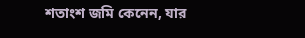শতাংশ জমি কেনেন, যার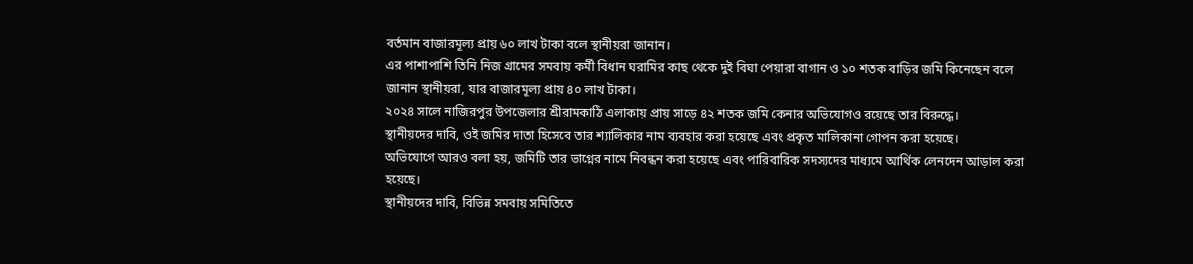বর্তমান বাজারমূল্য প্রায় ৬০ লাখ টাকা বলে স্থানীয়রা জানান।
এর পাশাপাশি তিনি নিজ গ্রামের সমবায় কর্মী বিধান ঘরামির কাছ থেকে দুই বিঘা পেয়ারা বাগান ও ১০ শতক বাড়ির জমি কিনেছেন বলে জানান স্থানীয়রা, যার বাজারমূল্য প্রায় ৪০ লাখ টাকা।
২০২৪ সালে নাজিরপুর উপজেলার শ্রীরামকাঠি এলাকায় প্রায় সাড়ে ৪২ শতক জমি কেনার অভিযোগও রয়েছে তার বিরুদ্ধে।
স্থানীয়দের দাবি, ওই জমির দাতা হিসেবে তার শ্যালিকার নাম ব্যবহার করা হয়েছে এবং প্রকৃত মালিকানা গোপন করা হয়েছে।
অভিযোগে আরও বলা হয়, জমিটি তার ভাগ্নের নামে নিবন্ধন করা হয়েছে এবং পারিবারিক সদস্যদের মাধ্যমে আর্থিক লেনদেন আড়াল করা হয়েছে।
স্থানীয়দের দাবি, বিভিন্ন সমবায় সমিতিতে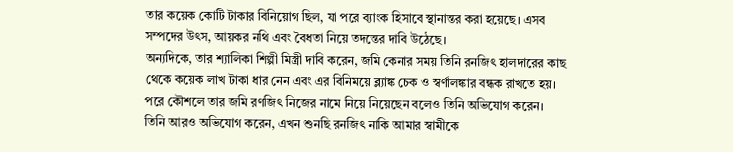তার কয়েক কোটি টাকার বিনিয়োগ ছিল, যা পরে ব্যাংক হিসাবে স্থানান্তর করা হয়েছে। এসব সম্পদের উৎস, আয়কর নথি এবং বৈধতা নিয়ে তদন্তের দাবি উঠেছে।
অন্যদিকে, তার শ্যালিকা শিল্পী মিস্ত্রী দাবি করেন, জমি কেনার সময় তিনি রনজিৎ হালদারের কাছ থেকে কয়েক লাখ টাকা ধার নেন এবং এর বিনিময়ে ব্ল্যাঙ্ক চেক ও স্বর্ণালঙ্কার বন্ধক রাখতে হয়। পরে কৌশলে তার জমি রণজিৎ নিজের নামে নিয়ে নিয়েছেন বলেও তিনি অভিযোগ করেন।
তিনি আরও অভিযোগ করেন, এখন শুনছি রনজিৎ নাকি আমার স্বামীকে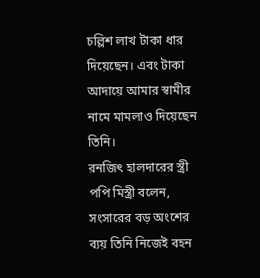চল্লিশ লাখ টাকা ধার দিয়েছেন। এবং টাকা আদায়ে আমার স্বামীর নামে মামলাও দিয়েছেন তিনি।
রনজিৎ হালদারের স্ত্রী পপি মিস্ত্রী বলেন, সংসারের বড় অংশের ব্যয় তিনি নিজেই বহন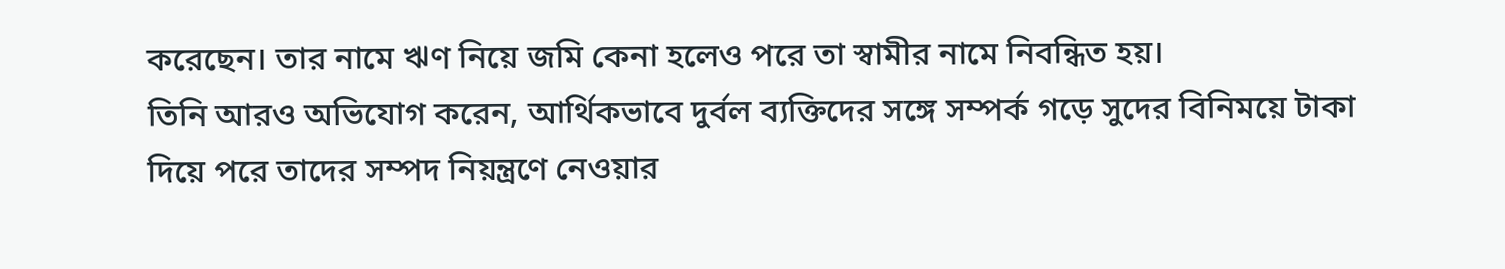করেছেন। তার নামে ঋণ নিয়ে জমি কেনা হলেও পরে তা স্বামীর নামে নিবন্ধিত হয়।
তিনি আরও অভিযোগ করেন, আর্থিকভাবে দুর্বল ব্যক্তিদের সঙ্গে সম্পর্ক গড়ে সুদের বিনিময়ে টাকা দিয়ে পরে তাদের সম্পদ নিয়ন্ত্রণে নেওয়ার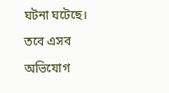ঘটনা ঘটেছে।
তবে এসব অভিযোগ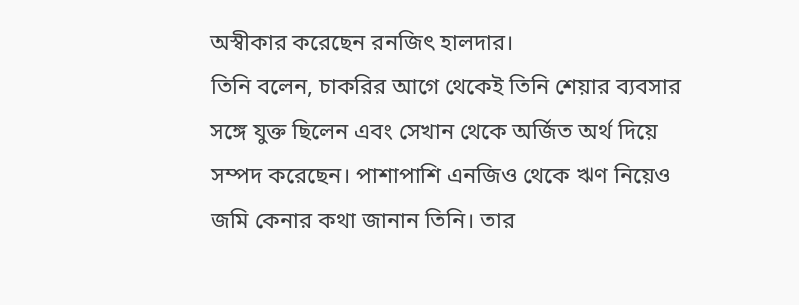অস্বীকার করেছেন রনজিৎ হালদার।
তিনি বলেন, চাকরির আগে থেকেই তিনি শেয়ার ব্যবসার সঙ্গে যুক্ত ছিলেন এবং সেখান থেকে অর্জিত অর্থ দিয়ে সম্পদ করেছেন। পাশাপাশি এনজিও থেকে ঋণ নিয়েও জমি কেনার কথা জানান তিনি। তার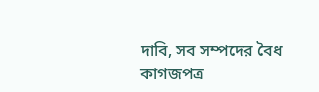দাবি, সব সম্পদের বৈধ কাগজপত্র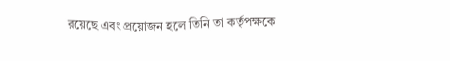রয়েছে এবং প্রয়োজন হলে তিনি তা কর্তৃপক্ষকে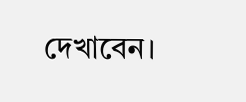দেখাবেন।